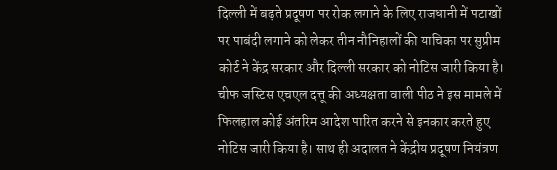दिल्ली में बढ़ते प्रदूषण पर रोक लगाने के लिए राजधानी में पटाखों पर पाबंदी लगाने को लेकर तीन नौनिहालों की याचिका पर सुप्रीम कोर्ट ने केंद्र सरकार और दिल्ली सरकार को नोटिस जारी किया है।
चीफ जस्टिस एचएल दत्तू की अध्यक्षता वाली पीठ ने इस मामले में फिलहाल कोई अंतरिम आदेश पारित करने से इनकार करते हुए नोटिस जारी किया है। साथ ही अदालत ने केंद्रीय प्रदूषण नियंत्रण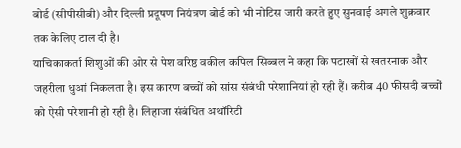बोर्ड (सीपीसीबी) और दिल्ली प्रदूषण नियंत्रण बोर्ड को भी नोटिस जारी करते हुए सुनवाई अगले शुक्रवार तक केलिए टाल दी है।
याचिकाकर्ता शिशुओं की ओर से पेश वरिष्ठ वकील कपिल सिब्बल ने कहा कि पटाखों से खतरनाक और जहरीला धुआं निकलता है। इस कारण बच्चों को सांस संबंधी परेशानियां हो रही हैं। करीब 40 फीसदी बच्चों को ऐसी परेशानी हो रही है। लिहाजा संबंधित अथॉरिटी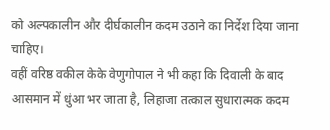को अल्पकालीन और दीर्घकालीन कदम उठाने का निर्देश दिया जाना चाहिए।
वहीं वरिष्ठ वकील केके वेणुगोपाल ने भी कहा कि दिवाली के बाद आसमान में धुंआ भर जाता है, लिहाजा तत्काल सुधारात्मक कदम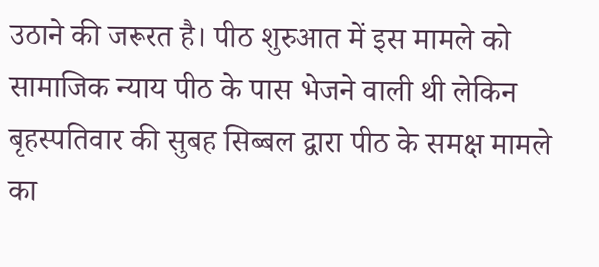उठाने की जरूरत है। पीठ शुरुआत में इस मामले को सामाजिक न्याय पीठ के पास भेजने वाली थी लेकिन बृहस्पतिवार की सुबह सिब्बल द्वारा पीठ के समक्ष मामले का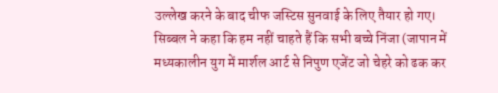उल्लेख करने के बाद चीफ जस्टिस सुनवाई के लिए तैयार हो गए।
सिब्बल ने कहा कि हम नहीं चाहते हैं कि सभी बच्चे निंजा (जापान में मध्यकालीन युग में मार्शल आर्ट से निपुण एजेंट जो चेहरे को ढक कर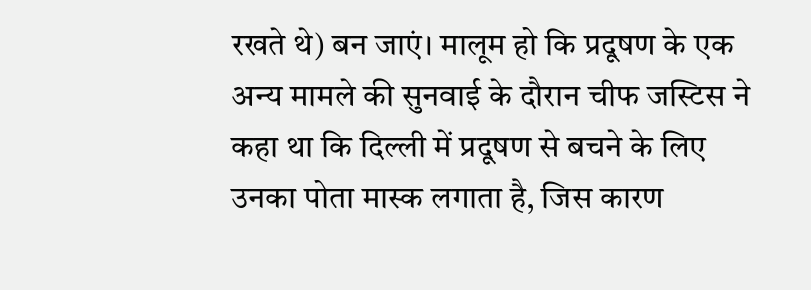रखते थे) बन जाएं। मालूम हो कि प्रदूषण के एक अन्य मामले की सुनवाई के दौरान चीफ जस्टिस ने कहा था कि दिल्ली में प्रदूषण से बचने के लिए उनका पोता मास्क लगाता है, जिस कारण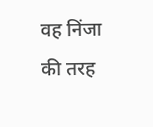वह निंजा की तरह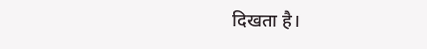दिखता है।